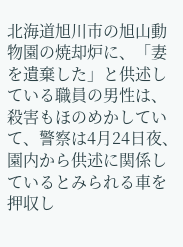北海道旭川市の旭山動物園の焼却炉に、「妻を遺棄した」と供述している職員の男性は、殺害もほのめかしていて、警察は4月24日夜、園内から供述に関係しているとみられる車を押収し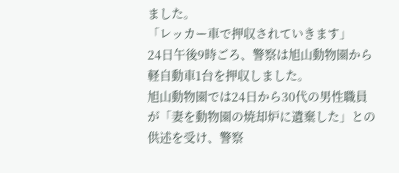ました。
「レッカー車で押収されていきます」
24日午後9時ごろ、警察は旭山動物園から軽自動車1台を押収しました。
旭山動物園では24日から30代の男性職員が「妻を動物園の焼却炉に遺棄した」との供述を受け、警察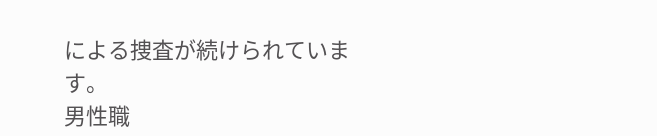による捜査が続けられています。
男性職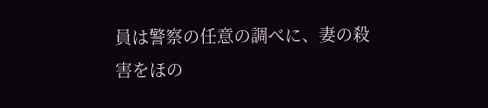員は警察の任意の調べに、妻の殺害をほの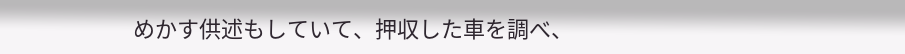めかす供述もしていて、押収した車を調べ、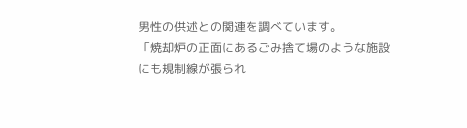男性の供述との関連を調べています。
「焼却炉の正面にあるごみ捨て場のような施設にも規制線が張られ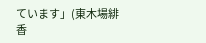ています」(東木場緋香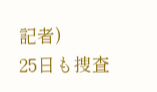記者)
25日も捜査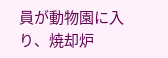員が動物園に入り、焼却炉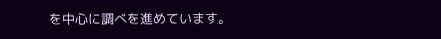を中心に調べを進めています。